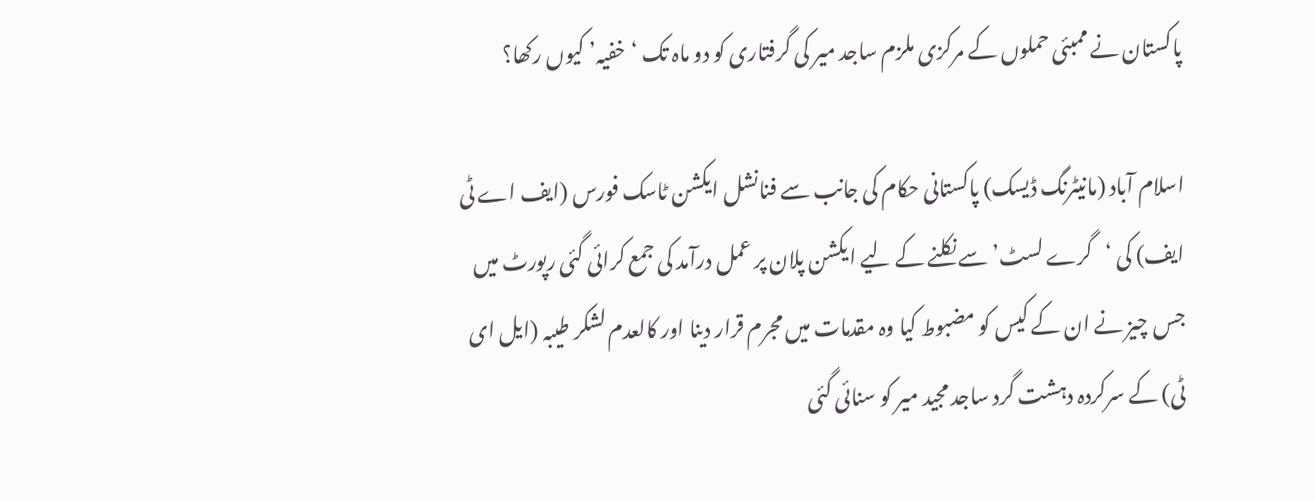پاکستان نے ممبئی حملوں کے مرکزی ملزم ساجد میر کی گرفتاری کو دو ماہ تک ‘خفیہ’ کیوں رکھا؟

اسلام آباد (مانیٹرنگ ڈیسک) پاکستانی حکام کی جانب سے فنانشل ایکشن ٹاسک فورس (ایف اے ٹی ایف) کی ‘گرے لسٹ’ سے نکلنے کے لیے ایکشن پلان پر عمل درآمد کی جمع کرائی گئی رپورٹ میں جس چیز نے ان کے کیس کو مضبوط کیا وہ مقدمات میں مجرم قرار دینا اور کالعدم لشکر طیبہ (ایل ای ٹی) کے سرکردہ دہشت گرد ساجد مجید میر کو سنائی گئی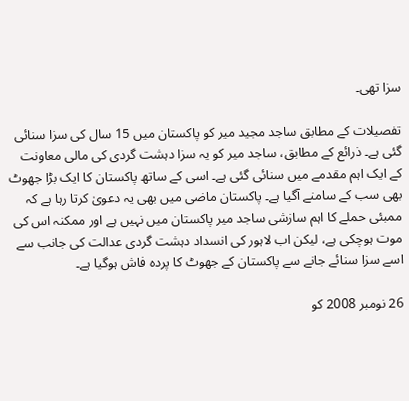سزا تھی۔

تفصیلات کے مطابق ساجد مجید میر کو پاکستان میں 15 سال کی سزا سنائی گئی ہے۔ ذرائع کے مطابق، ساجد میر کو یہ سزا دہشت گردی کی مالی معاونت کے ایک اہم مقدمے میں سنائی گئی ہے۔ اسی کے ساتھ پاکستان کا ایک بڑا جھوٹ بھی سب کے سامنے آگیا ہے۔ پاکستان ماضی میں بھی یہ دعویٰ کرتا رہا ہے کہ ممبئی حملے کا اہم سازشی ساجد میر پاکستان میں نہیں ہے اور ممکنہ اس کی موت ہوچکی ہے، لیکن اب لاہور کی انسداد دہشت گردی عدالت کی جانب سے اسے سزا سنائے جانے سے پاکستان کے جھوٹ کا پردہ فاش ہوگیا ہے۔

26 نومبر 2008 کو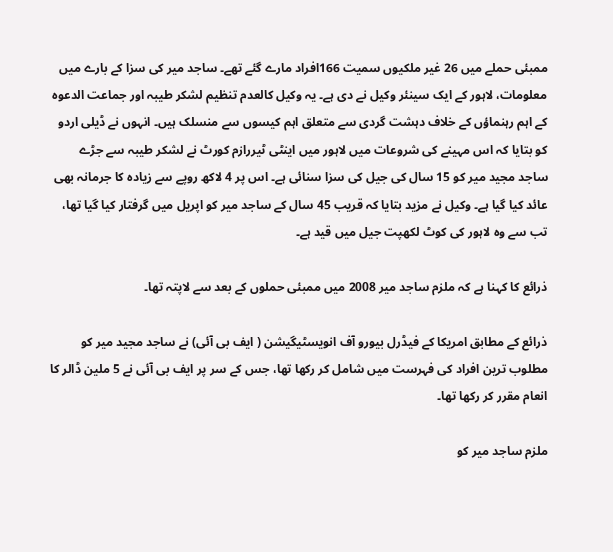ممبئی حملے میں 26 غیر ملکیوں سمیت 166افراد مارے گئے تھے۔ ساجد میر کی سزا کے بارے میں معلومات، لاہور کے ایک سینئر وکیل نے دی ہے۔ یہ وکیل کالعدم تنظیم لشکر طیبہ اور جماعت الدعوہ کے اہم رہنماؤں کے خلاف دہشت گردی سے متعلق اہم کیسوں سے منسلک ہیں۔ انہوں نے ڈیلی اردو کو بتایا کہ اس مہینے کی شروعات میں لاہور میں اینٹی ٹیررازم کورٹ نے لشکر طیبہ سے جڑے ساجد مجید میر کو 15 سال کی جیل کی سزا سنائی ہے۔ اس پر 4 لاکھ روپے سے زیادہ کا جرمانہ بھی عائد کیا گیا ہے۔ وکیل نے مزید بتایا کہ قریب 45 سال کے ساجد میر کو اپریل میں گرفتار کیا گیا تھا، تب سے وہ لاہور کی کوٹ لکھپت جیل میں قید ہے۔

ذرائع کا کہنا ہے کہ ملزم ساجد میر 2008 میں ممبئی حملوں کے بعد سے لاپتہ تھا۔

ذرائع کے مطابق امریکا کے فیڈرل بیورو آف انویسٹیگیشن ( ایف بی آئی) نے ساجد مجید میر کو مطلوب ترین افراد کی فہرست میں شامل کر رکھا تھا، جس کے سر پر ایف بی آئی نے 5 ملین ڈالر کا انعام مقرر کر رکھا تھا۔

ملزم ساجد میر کو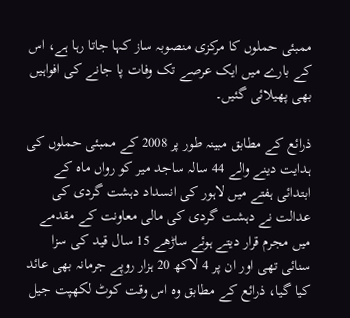ممبئی حملوں کا مرکزی منصوبہ ساز کہا جاتا رہا ہے، اس کے بارے میں ایک عرصے تک وفات پا جانے کی افواہیں بھی پھیلائی گئیں۔

ذرائع کے مطابق مبینہ طور پر 2008 کے ممبئی حملوں کی ہدایت دینے والے 44 سالہ ساجد میر کو رواں ماہ کے ابتدائی ہفتے میں لاہور کی انسداد دہشت گردی کی عدالت نے دہشت گردی کی مالی معاونت کے مقدمے میں مجرم قرار دیتے ہوئے ساڑھے 15 سال قید کی سزا سنائی تھی اور ان پر 4 لاکھ 20 ہزار روپے جرمانہ بھی عائد کیا گیا، ذرائع کے مطابق وہ اس وقت کوٹ لکھپت جیل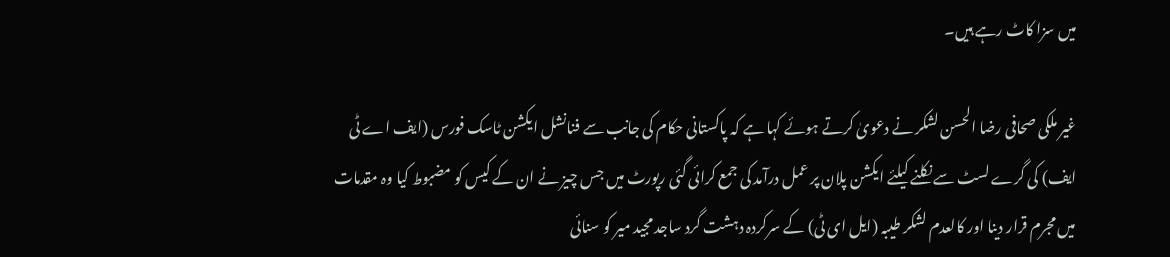میں سزا کاٹ رہے ہیں۔

غیر ملکی صحافی رضا الحسن لشکر نے دعویٰ کرتے ہوئے کہا ہے کہ پاکستانی حکام کی جانب سے فنانشل ایکشن ٹاسک فورس (ایف اے ٹی ایف) کی گرے لسٹ سے نکلنے کیلئے ایکشن پلان پر عمل درآمد کی جمع کرائی گئی رپورٹ میں جس چیز نے ان کے کیس کو مضبوط کیا وہ مقدمات میں مجرم قرار دینا اور کالعدم لشکر طیبہ (ایل ای ٹی) کے سرکردہ دہشت گرد ساجد مجید میر کو سنائی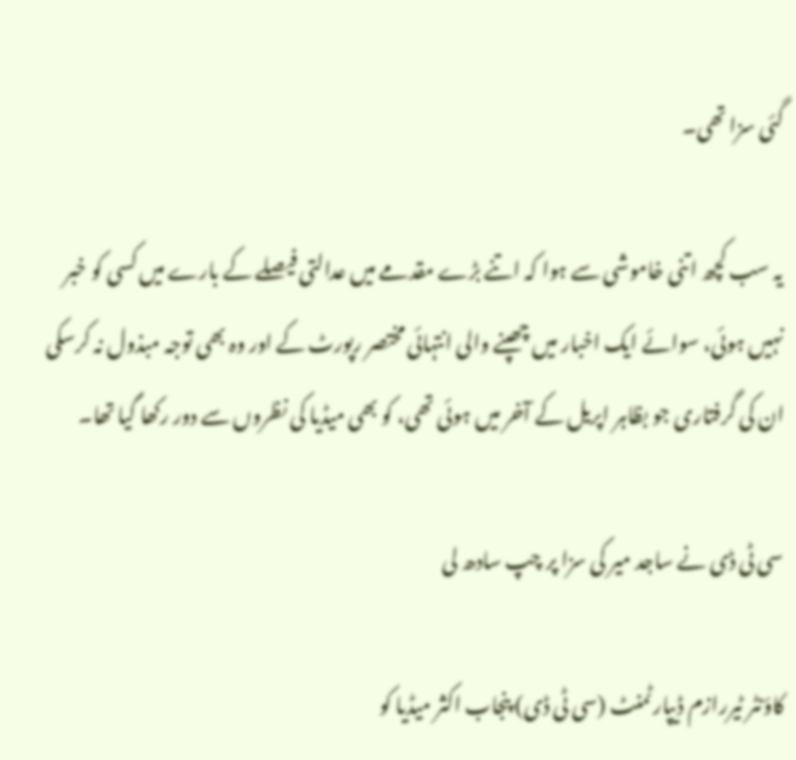گئی سزا تھی۔

یہ سب کچھ اتنی خاموشی سے ہوا کہ اتنے بڑے مقدمے میں عدالتی فیصلے کے بارے میں کسی کو خبر نہیں ہوئی، سوائے ایک اخبار میں چھپنے والی انتہائی مختصر رپورٹ کے اور وہ بھی توجہ مبذول نہ کرسکی ان کی گرفتاری جو بظاہر اپریل کے آخر میں ہوئی تھی، کو بھی میڈیا کی نظروں سے دور رکھا گیا تھا۔

سی ٹی ڈی نے ساجد میر کی سزا پر چپ سادھ لی

کاؤنٹر ٹیررازم ڈیپارٹمنٹ (سی ٹی ڈی) پنجاب اکثر میڈیا کو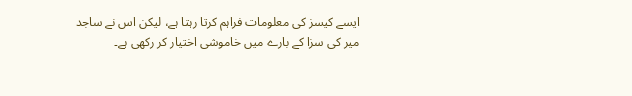ایسے کیسز کی معلومات فراہم کرتا رہتا ہے، لیکن اس نے ساجد میر کی سزا کے بارے میں خاموشی اختیار کر رکھی ہے۔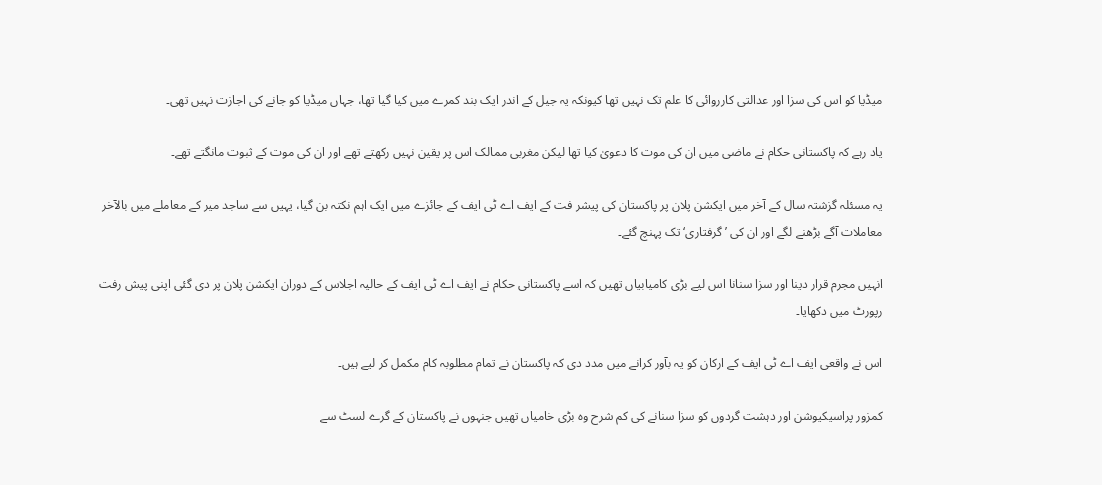میڈیا کو اس کی سزا اور عدالتی کارروائی کا علم تک نہیں تھا کیونکہ یہ جیل کے اندر ایک بند کمرے میں کیا گیا تھا، جہاں میڈیا کو جانے کی اجازت نہیں تھی۔

یاد رہے کہ پاکستانی حکام نے ماضی میں ان کی موت کا دعویٰ کیا تھا لیکن مغربی ممالک اس پر یقین نہیں رکھتے تھے اور ان کی موت کے ثبوت مانگتے تھے۔

یہ مسئلہ گزشتہ سال کے آخر میں ایکشن پلان پر پاکستان کی پیشر فت کے ایف اے ٹی ایف کے جائزے میں ایک اہم نکتہ بن گیا، یہیں سے ساجد میر کے معاملے میں بالآخر معاملات آگے بڑھنے لگے اور ان کی ’گرفتاری‘ تک پہنچ گئے۔

انہیں مجرم قرار دینا اور سزا سنانا اس لیے بڑی کامیابیاں تھیں کہ اسے پاکستانی حکام نے ایف اے ٹی ایف کے حالیہ اجلاس کے دوران ایکشن پلان پر دی گئی اپنی پیش رفت رپورٹ میں دکھایا۔

اس نے واقعی ایف اے ٹی ایف کے ارکان کو یہ بآور کرانے میں مدد دی کہ پاکستان نے تمام مطلوبہ کام مکمل کر لیے ہیں۔

کمزور پراسیکیوشن اور دہشت گردوں کو سزا سنانے کی کم شرح وہ بڑی خامیاں تھیں جنہوں نے پاکستان کے گرے لسٹ سے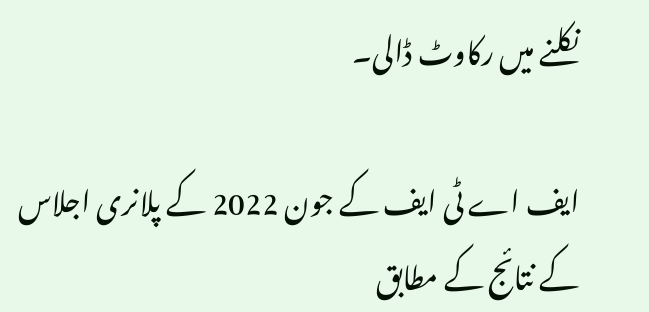نکلنے میں رکاوٹ ڈالی۔

ایف اے ٹی ایف کے جون 2022 کے پلانری اجلاس کے نتائج کے مطابق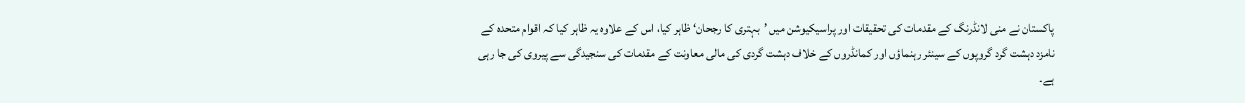پاکستان نے منی لانڈرنگ کے مقدمات کی تحقیقات اور پراسیکیوشن میں ’بہتری کا رجحان‘ ظاہر کیا، اس کے علاوہ یہ ظاہر کیا کہ اقوام متحدہ کے نامزد دہشت گرد گروپوں کے سینئر رہنماؤں اور کمانڈروں کے خلاف دہشت گردی کی مالی معاونت کے مقدمات کی سنجیدگی سے پیروی کی جا رہی ہے۔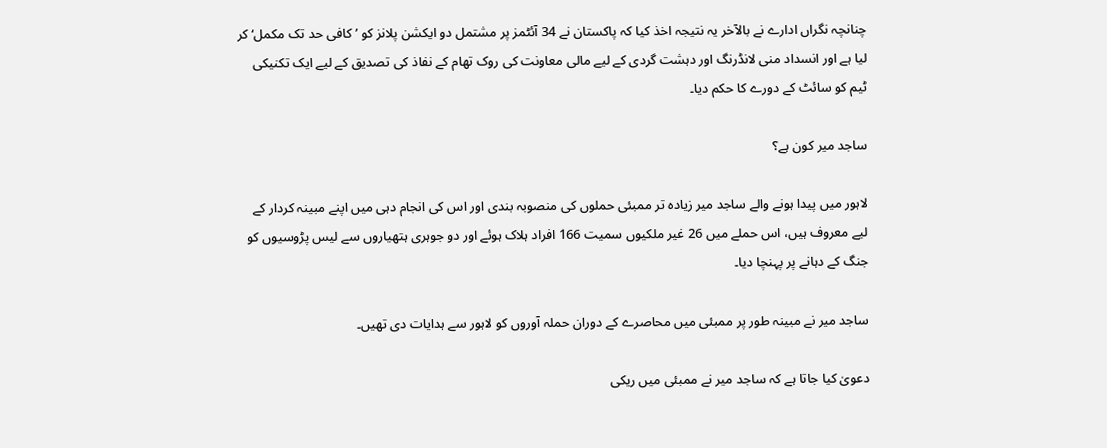چنانچہ نگراں ادارے نے بالآخر یہ نتیجہ اخذ کیا کہ پاکستان نے 34 آئٹمز پر مشتمل دو ایکشن پلانز کو ’کافی حد تک مکمل‘ کر لیا ہے اور انسداد منی لانڈرنگ اور دہشت گردی کے لیے مالی معاونت کی روک تھام کے نفاذ کی تصدیق کے لیے ایک تکنیکی ٹیم کو سائٹ کے دورے کا حکم دیا۔

ساجد میر کون ہے؟

لاہور میں پیدا ہونے والے ساجد میر زیادہ تر ممبئی حملوں کی منصوبہ بندی اور اس کی انجام دہی میں اپنے مبینہ کردار کے لیے معروف ہیں، اس حملے میں 26 غیر ملکیوں سمیت 166 افراد ہلاک ہوئے اور دو جوہری ہتھیاروں سے لیس پڑوسیوں کو جنگ کے دہانے پر پہنچا دیا۔

ساجد میر نے مبینہ طور پر ممبئی میں محاصرے کے دوران حملہ آوروں کو لاہور سے ہدایات دی تھیں۔

دعویٰ کیا جاتا ہے کہ ساجد میر نے ممبئی میں ریکی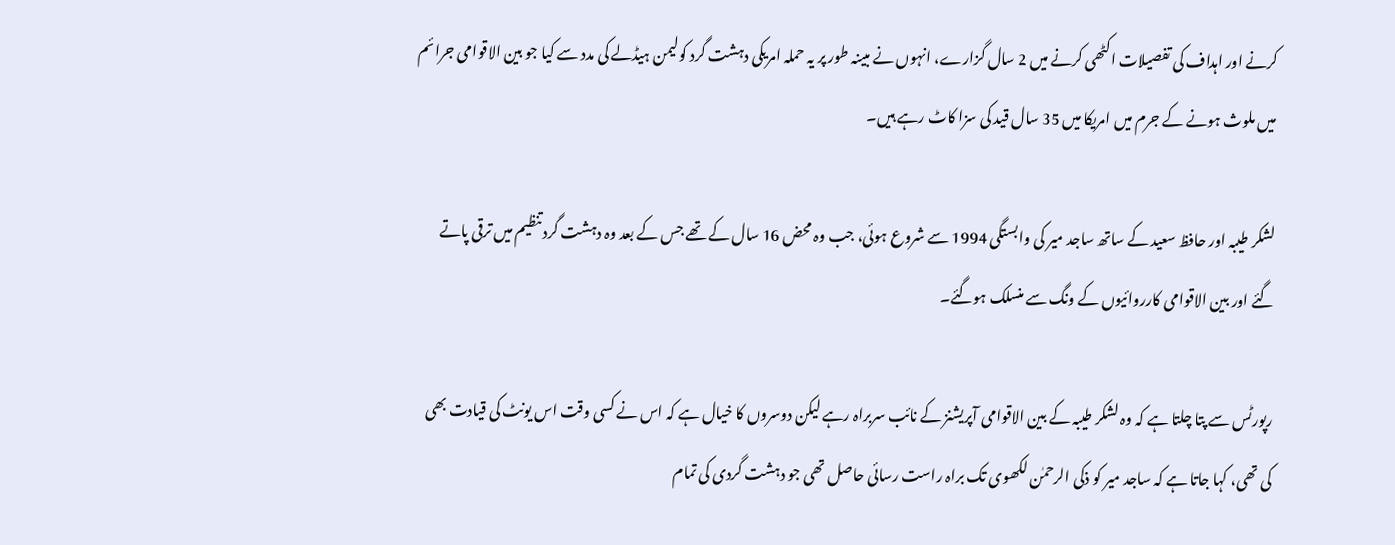کرنے اور اہداف کی تفصیلات اکٹھی کرنے میں 2 سال گزارے، انہوں نے مبینہ طور پر یہ حملہ امریکی دہشت گرد کولیمن ہیڈلے کی مدد سے کیا جو بین الاقوامی جرائم میں ملوث ہونے کے جرم میں امریکا میں 35 سال قید کی سزا کاٹ رہے ہیں۔

لشکر طیبہ اور حافظ سعید کے ساتھ ساجد میر کی وابستگی 1994 سے شروع ہوئی، جب وہ محض 16 سال کے تھے جس کے بعد وہ دہشت گرد تنظیم میں ترقی پاتے گئے اور بین الاقوامی کارروائیوں کے ونگ سے منسلک ہوگئے۔

رپورٹس سے پتا چلتا ہے کہ وہ لشکر طیبہ کے بین الاقوامی آپریشنز کے نائب سربراہ رہے لیکن دوسروں کا خیال ہے کہ اس نے کسی وقت اس یونٹ کی قیادت بھی کی تھی، کہا جاتا ہے کہ ساجد میر کو ذکی الرحمٰن لکھوی تک براہ راست رسائی حاصل تھی جو دہشت گردی کی تمام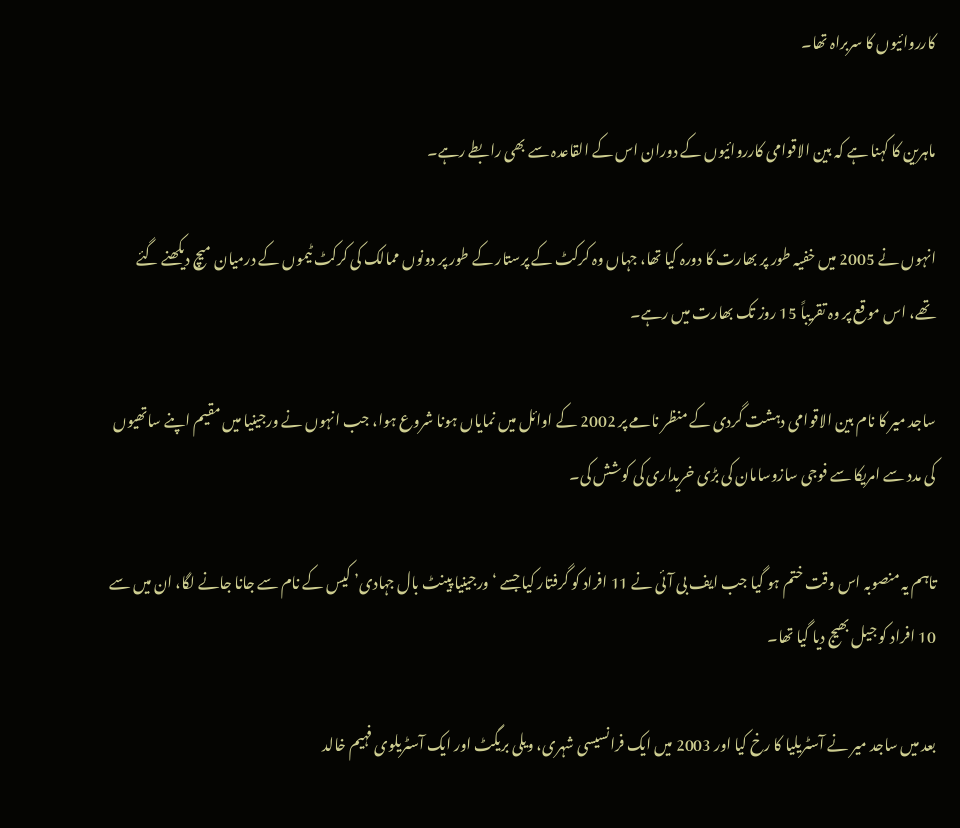کارروائیوں کا سربراہ تھا۔

ماہرین کا کہنا ہے کہ بین الاقوامی کارروائیوں کے دوران اس کے القاعدہ سے بھی رابطے رہے۔

انہوں نے 2005 میں خفیہ طور پر بھارت کا دورہ کیا تھا، جہاں وہ کرکٹ کے پرستار کے طور پر دونوں ممالک کی کرکٹ ٹیموں کے درمیان میچ دیکھنے گئے تھے، اس موقع پر وہ تقریباً 15 روز تک بھارت میں رہے۔

ساجد میر کا نام بین الاقوامی دہشت گردی کے منظر نامے پر 2002 کے اوائل میں نمایاں ہونا شروع ہوا، جب انہوں نے ورجینیا میں مقیم اپنے ساتھیوں کی مدد سے امریکا سے فوجی سازوسامان کی بڑی خریداری کی کوشش کی۔

تاہم یہ منصوبہ اس وقت ختم ہو گیا جب ایف بی آئی نے 11 افراد کو گرفتار کیا جسے ‘ورجینیا پینٹ بال جہادی’ کیس کے نام سے جانا جانے لگا، ان میں سے 10 افراد کو جیل بھیج دیا گیا تھا۔

بعد میں ساجد میر نے آسٹریلیا کا رخ کیا اور 2003 میں ایک فرانسیسی شہری، ویلی بریگٹ اور ایک آسٹریلوی فہیم خالد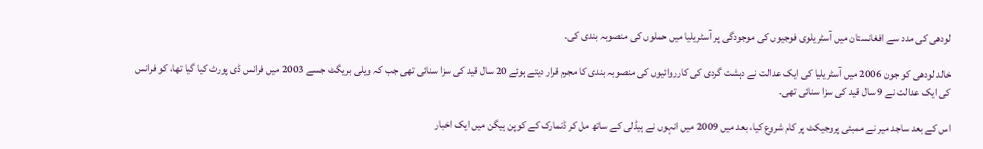لودھی کی مدد سے افغانستان میں آسٹریلوی فوجیوں کی موجودگی پر آسٹریلیا میں حملوں کی منصوبہ بندی کی۔

خالد لودھی کو جون 2006 میں آسٹریلیا کی ایک عدالت نے دہشت گردی کی کارروائیوں کی منصوبہ بندی کا مجرم قرار دیتے ہوئے 20 سال قید کی سزا سنائی تھی جب کہ ویلی بریگٹ جسے 2003 میں فرانس ڈی پورٹ کیا گیا تھا، کو فرانس کی ایک عدالت نے 9 سال قید کی سزا سنائی تھی۔

اس کے بعد ساجد میر نے ممبئی پروجیکٹ پر کام شروع کیا، بعد میں 2009 میں انہوں نے ہیڈلی کے ساتھ مل کر ڈنمارک کے کوپن ہیگن میں ایک اخبار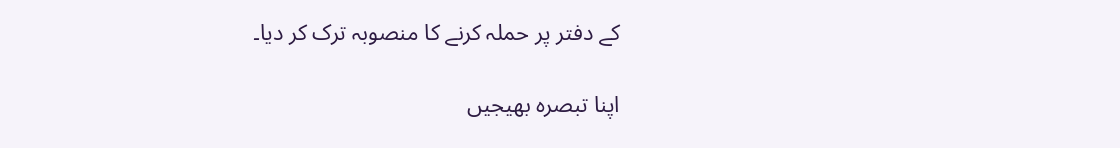کے دفتر پر حملہ کرنے کا منصوبہ ترک کر دیا۔

اپنا تبصرہ بھیجیں